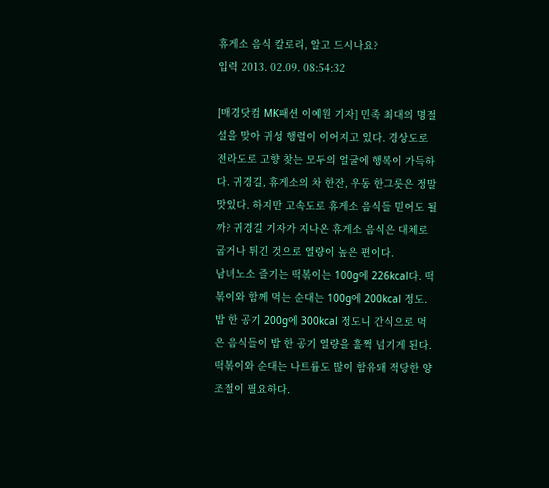휴게소 음식 칼로리, 알고 드시나요?
입력 2013. 02.09. 08:54:32

[매경닷컴 MK패션 이예원 기자] 민족 최대의 명절 설을 맞아 귀성 행렬이 이어지고 있다. 경상도로 전라도로 고향 찾는 모두의 얼굴에 행복이 가득하다. 귀경길, 휴게소의 차 한잔, 우동 한그릇은 정말 맛있다. 하지만 고속도로 휴게소 음식들 믿어도 될까? 귀경길 기자가 지나온 휴게소 음식은 대체로 굽거나 튀긴 것으로 열량이 높은 편이다.
남녀노소 즐기는 떡볶이는 100g에 226kcal다. 떡볶이와 함께 먹는 순대는 100g에 200kcal 정도. 밥 한 공기 200g에 300kcal 정도니 간식으로 먹은 음식들이 밥 한 공기 열량을 훌쩍 넘기게 된다. 떡볶이와 순대는 나트륨도 많이 함유돼 적당한 양 조절이 필요하다.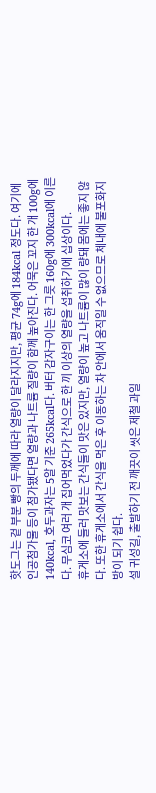핫도그는 겉 부분 빵의 두께에 따라 열량이 달라지지만, 평균 74g에 184kcal 정도다. 여기에 인공첨가물 등이 첨가됐다면 열량과 나트륨 질량이 함께 높아진다. 어묵은 꼬지 한 개 100g에 140kcal, 호두과자는 5알 기준 265kcal다. 버터 감자구이는 한 그릇 160g에 300kcal에 이른다. 무심코 여러 개 집어먹었다가 간식으로 한 끼 이상의 열량을 섭취하기에 십상이다.
휴게소에 들러 맛보는 간식들이 맛은 있지만, 열량이 높고 나트륨이 많이 량돼 몸에는 좋지 않다. 또한 휴게소에서 간식을 먹은 후 이동하는 차 안에서 움직일 수 없으므로 체내에 불포화지방이 되기 쉽다.
설 귀성길, 출발하기 전 깨끗이 씻은 제철 과일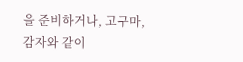을 준비하거나, 고구마, 감자와 같이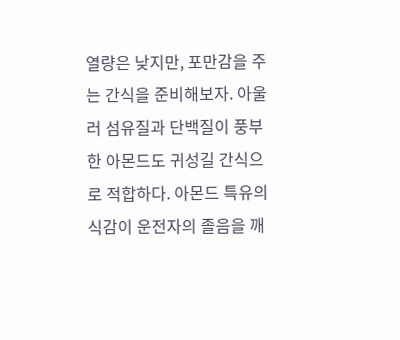열량은 낮지만, 포만감을 주는 간식을 준비해보자. 아울러 섬유질과 단백질이 풍부한 아몬드도 귀성길 간식으로 적합하다. 아몬드 특유의 식감이 운전자의 졸음을 깨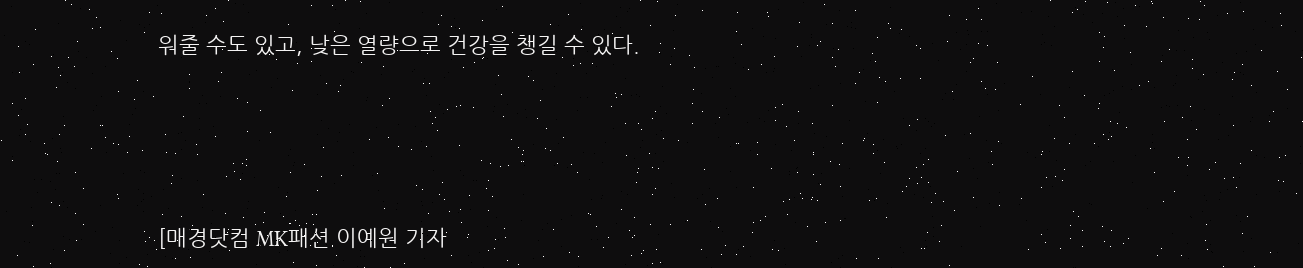워줄 수도 있고, 낮은 열량으로 건강을 챙길 수 있다.







[매경닷컴 MK패션 이예원 기자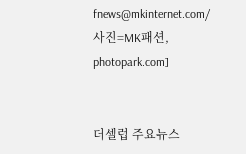fnews@mkinternet.com/사진=MK패션, photopark.com]


더셀럽 주요뉴스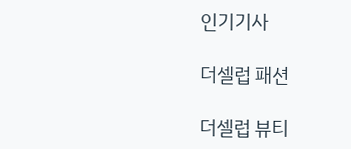인기기사

더셀럽 패션

더셀럽 뷰티